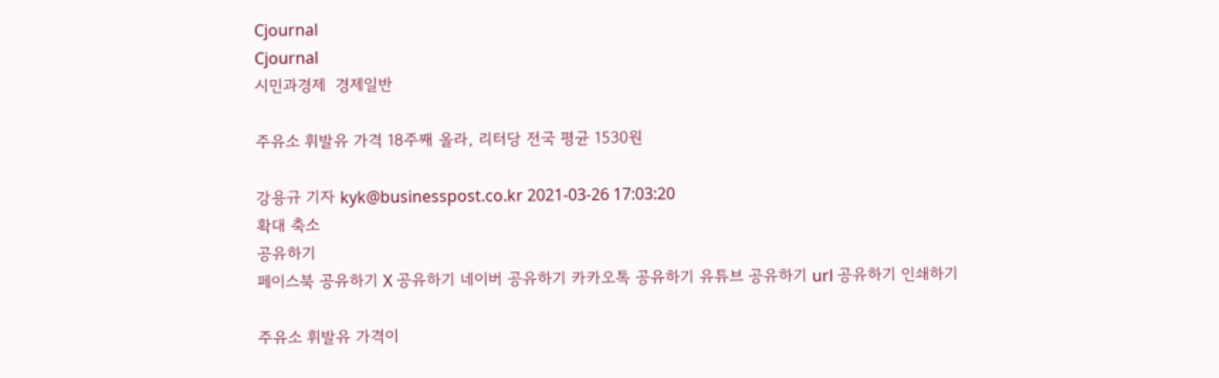Cjournal
Cjournal
시민과경제  경제일반

주유소 휘발유 가격 18주째 올라, 리터당 전국 평균 1530원

강용규 기자 kyk@businesspost.co.kr 2021-03-26 17:03:20
확대 축소
공유하기
페이스북 공유하기 X 공유하기 네이버 공유하기 카카오톡 공유하기 유튜브 공유하기 url 공유하기 인쇄하기

주유소 휘발유 가격이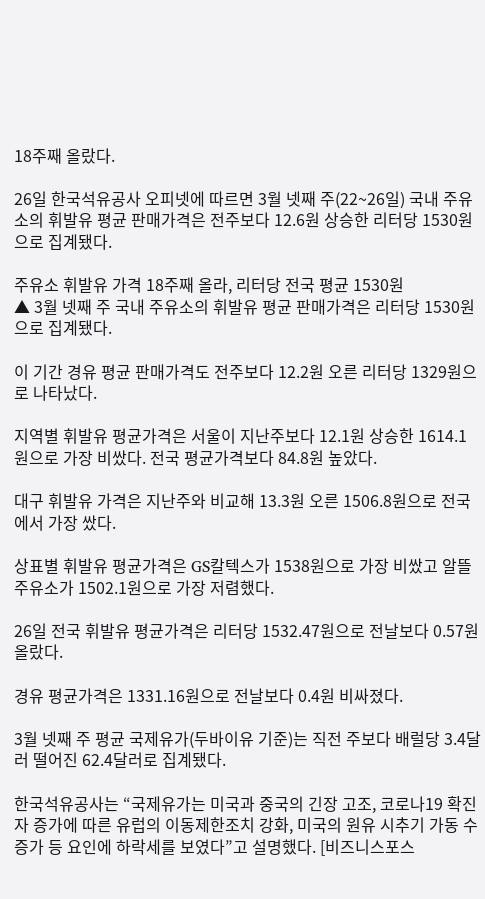18주째 올랐다.

26일 한국석유공사 오피넷에 따르면 3월 넷째 주(22~26일) 국내 주유소의 휘발유 평균 판매가격은 전주보다 12.6원 상승한 리터당 1530원으로 집계됐다.

주유소 휘발유 가격 18주째 올라, 리터당 전국 평균 1530원
▲ 3월 넷째 주 국내 주유소의 휘발유 평균 판매가격은 리터당 1530원으로 집계됐다.

이 기간 경유 평균 판매가격도 전주보다 12.2원 오른 리터당 1329원으로 나타났다.

지역별 휘발유 평균가격은 서울이 지난주보다 12.1원 상승한 1614.1원으로 가장 비쌌다. 전국 평균가격보다 84.8원 높았다.

대구 휘발유 가격은 지난주와 비교해 13.3원 오른 1506.8원으로 전국에서 가장 쌌다.

상표별 휘발유 평균가격은 GS칼텍스가 1538원으로 가장 비쌌고 알뜰주유소가 1502.1원으로 가장 저렴했다.

26일 전국 휘발유 평균가격은 리터당 1532.47원으로 전날보다 0.57원 올랐다.

경유 평균가격은 1331.16원으로 전날보다 0.4원 비싸졌다.

3월 넷째 주 평균 국제유가(두바이유 기준)는 직전 주보다 배럴당 3.4달러 떨어진 62.4달러로 집계됐다.

한국석유공사는 “국제유가는 미국과 중국의 긴장 고조, 코로나19 확진자 증가에 따른 유럽의 이동제한조치 강화, 미국의 원유 시추기 가동 수 증가 등 요인에 하락세를 보였다”고 설명했다. [비즈니스포스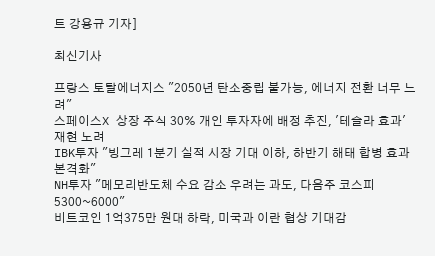트 강용규 기자]

최신기사

프랑스 토탈에너지스 "2050년 탄소중립 불가능, 에너지 전환 너무 느려"
스페이스X 상장 주식 30% 개인 투자자에 배정 추진, '테슬라 효과' 재현 노려
IBK투자 "빙그레 1분기 실적 시장 기대 이하, 하반기 해태 합병 효과 본격화"
NH투자 "메모리반도체 수요 감소 우려는 과도, 다음주 코스피 5300~6000"
비트코인 1억375만 원대 하락, 미국과 이란 협상 기대감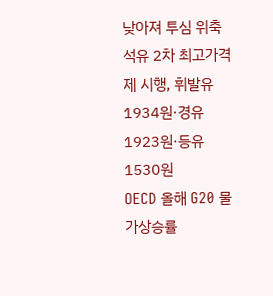낮아져 투심 위축
석유 2차 최고가격제 시행, 휘발유 1934원·경유 1923원·등유 1530원
OECD 올해 G20 물가상승률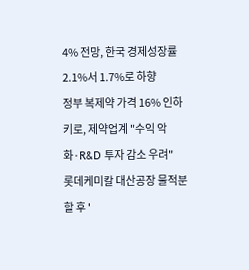4% 전망, 한국 경제성장률 2.1%서 1.7%로 하향
정부 복제약 가격 16% 인하키로, 제약업계 "수익 악화·R&D 투자 감소 우려"
롯데케미칼 대산공장 물적분할 후 '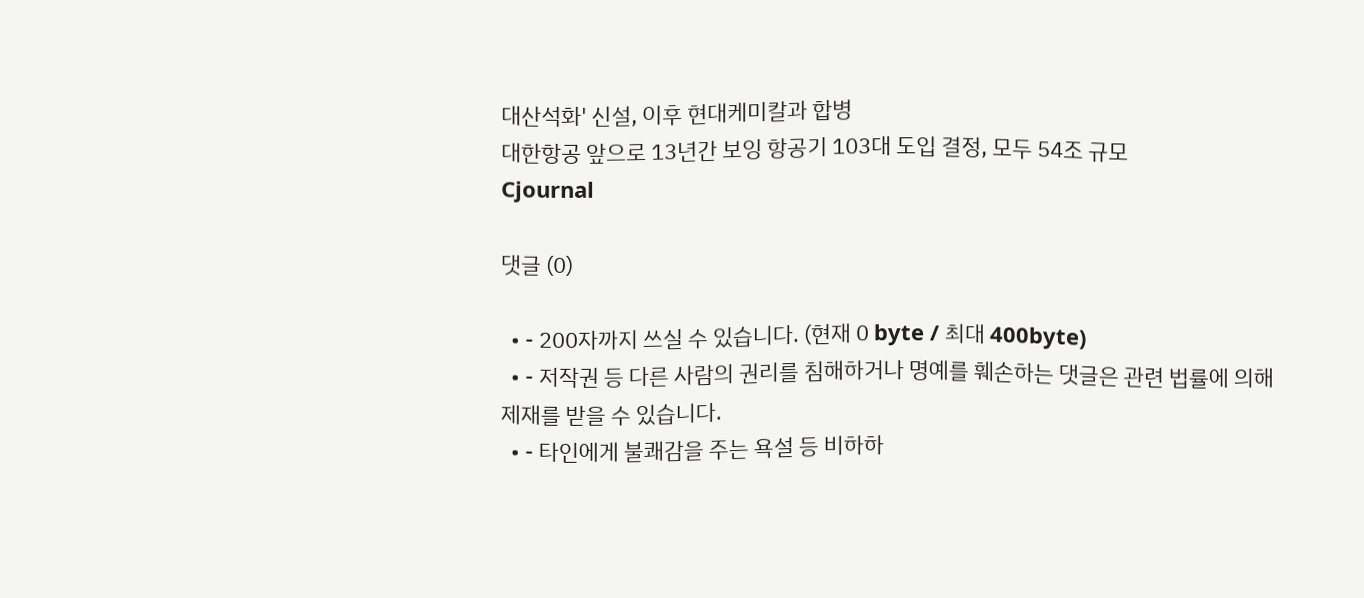대산석화' 신설, 이후 현대케미칼과 합병
대한항공 앞으로 13년간 보잉 항공기 103대 도입 결정, 모두 54조 규모
Cjournal

댓글 (0)

  • - 200자까지 쓰실 수 있습니다. (현재 0 byte / 최대 400byte)
  • - 저작권 등 다른 사람의 권리를 침해하거나 명예를 훼손하는 댓글은 관련 법률에 의해 제재를 받을 수 있습니다.
  • - 타인에게 불쾌감을 주는 욕설 등 비하하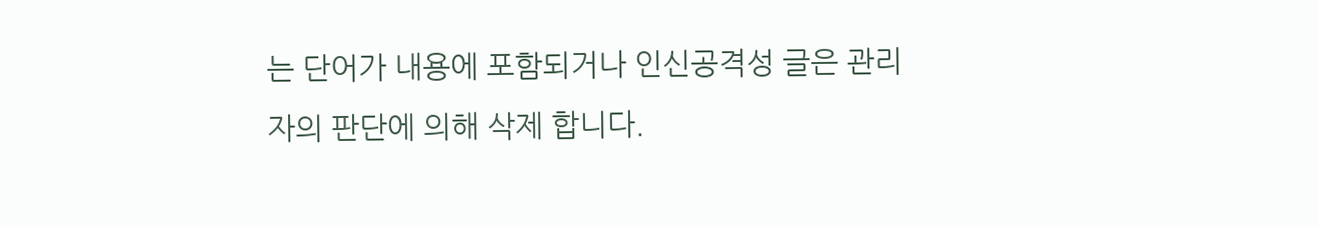는 단어가 내용에 포함되거나 인신공격성 글은 관리자의 판단에 의해 삭제 합니다.